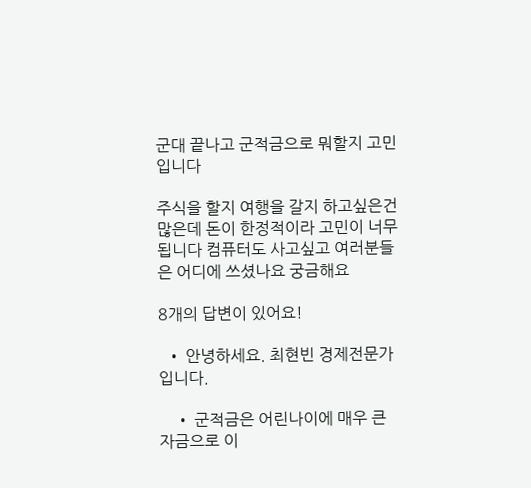군대 끝나고 군적금으로 뭐할지 고민입니다

주식을 할지 여행을 갈지 하고싶은건 많은데 돈이 한정적이라 고민이 너무 됩니다 컴퓨터도 사고싶고 여러분들은 어디에 쓰셨나요 궁금해요

8개의 답변이 있어요!

  • 안녕하세요. 최현빈 경제전문가입니다.

    • 군적금은 어린나이에 매우 큰 자금으로 이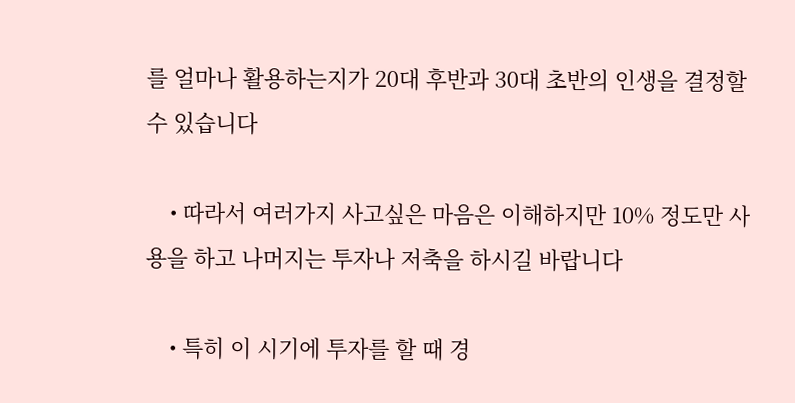를 얼마나 활용하는지가 20대 후반과 30대 초반의 인생을 결정할 수 있습니다

    • 따라서 여러가지 사고싶은 마음은 이해하지만 10% 정도만 사용을 하고 나머지는 투자나 저축을 하시길 바랍니다

    • 특히 이 시기에 투자를 할 때 경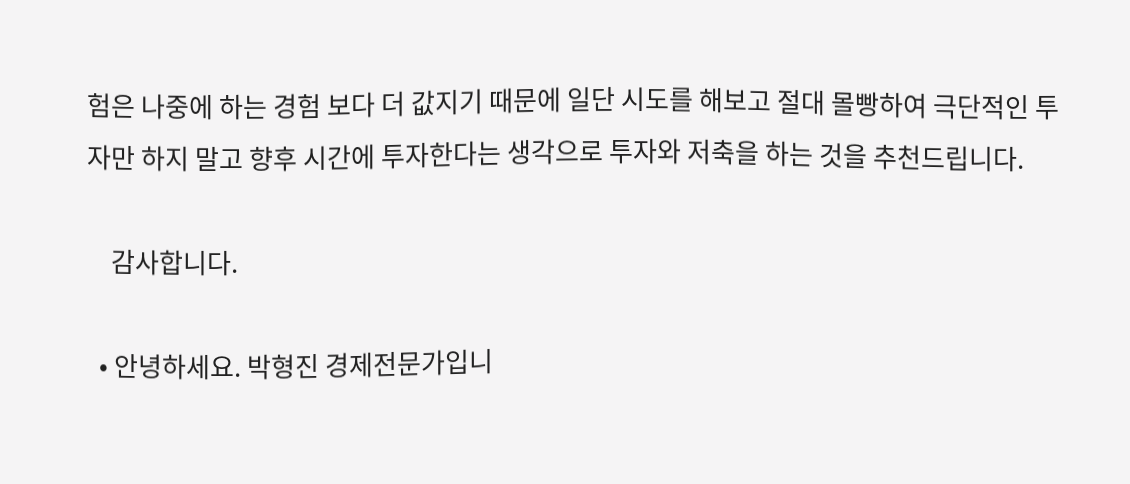험은 나중에 하는 경험 보다 더 값지기 때문에 일단 시도를 해보고 절대 몰빵하여 극단적인 투자만 하지 말고 향후 시간에 투자한다는 생각으로 투자와 저축을 하는 것을 추천드립니다.

    감사합니다.

  • 안녕하세요. 박형진 경제전문가입니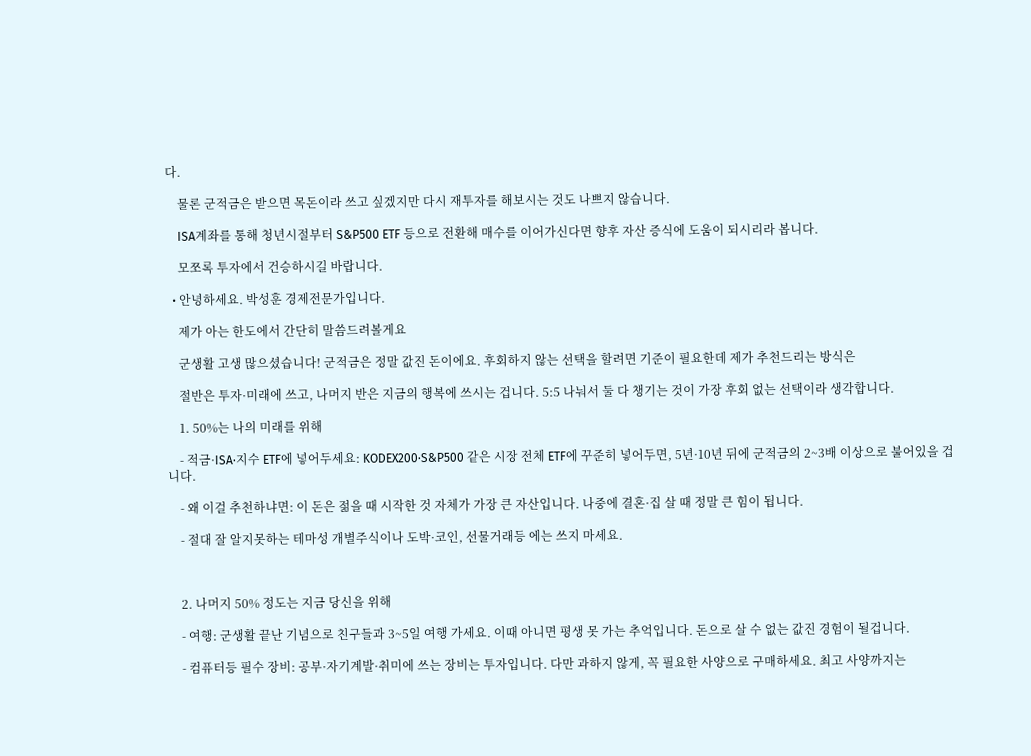다.

    물론 군적금은 받으면 목돈이라 쓰고 싶겠지만 다시 재투자를 해보시는 것도 나쁘지 않습니다.

    ISA계좌를 통해 청년시절부터 S&P500 ETF 등으로 전환해 매수를 이어가신다면 향후 자산 증식에 도움이 되시리라 봅니다.

    모쪼록 투자에서 건승하시길 바랍니다.

  • 안녕하세요. 박성훈 경제전문가입니다.

    제가 아는 한도에서 간단히 말씀드려볼게요

    군생활 고생 많으셨습니다! 군적금은 정말 값진 돈이에요. 후회하지 않는 선택을 할려면 기준이 필요한데 제가 추천드리는 방식은

    절반은 투자·미래에 쓰고, 나머지 반은 지금의 행복에 쓰시는 겁니다. 5:5 나눠서 둘 다 챙기는 것이 가장 후회 없는 선택이라 생각합니다.

    1. 50%는 나의 미래를 위해

    - 적금·ISA·지수 ETF에 넣어두세요: KODEX200·S&P500 같은 시장 전체 ETF에 꾸준히 넣어두면, 5년·10년 뒤에 군적금의 2~3배 이상으로 불어있을 겁니다.

    - 왜 이걸 추천하냐면: 이 돈은 젊을 때 시작한 것 자체가 가장 큰 자산입니다. 나중에 결혼·집 살 때 정말 큰 힘이 됩니다.

    - 절대 잘 알지못하는 테마성 개별주식이나 도박·코인, 선물거래등 에는 쓰지 마세요.



    2. 나머지 50% 정도는 지금 당신을 위해

    - 여행: 군생활 끝난 기념으로 친구들과 3~5일 여행 가세요. 이때 아니면 평생 못 가는 추억입니다. 돈으로 살 수 없는 값진 경험이 될겁니다.

    - 컴퓨터등 필수 장비: 공부·자기계발·취미에 쓰는 장비는 투자입니다. 다만 과하지 않게, 꼭 필요한 사양으로 구매하세요. 최고 사양까지는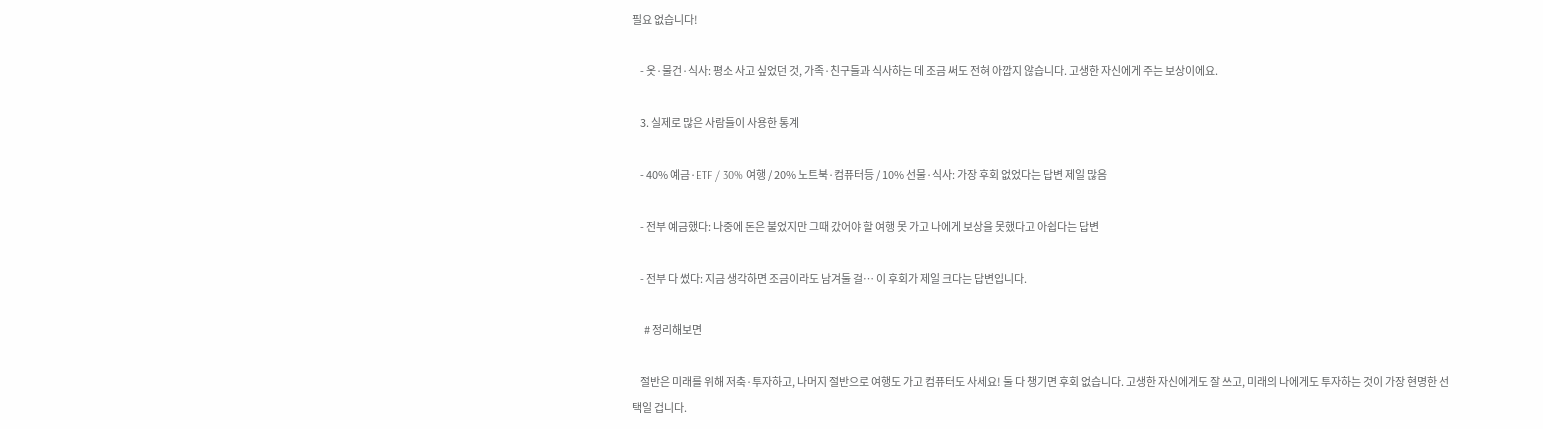필요 없습니다!

    - 옷·물건·식사: 평소 사고 싶었던 것, 가족·친구들과 식사하는 데 조금 써도 전혀 아깝지 않습니다. 고생한 자신에게 주는 보상이에요.

    3. 실제로 많은 사람들이 사용한 통계

    - 40% 예금·ETF / 30% 여행 / 20% 노트북·컴퓨터등 / 10% 선물·식사: 가장 후회 없었다는 답변 제일 많음

    - 전부 예금했다: 나중에 돈은 불었지만 그때 갔어야 할 여행 못 가고 나에게 보상을 못했다고 아쉽다는 답변

    - 전부 다 썼다: 지금 생각하면 조금이라도 남겨둘 걸… 이 후회가 제일 크다는 답변입니다.

      # 정리해보면

    절반은 미래를 위해 저축·투자하고, 나머지 절반으로 여행도 가고 컴퓨터도 사세요! 둘 다 챙기면 후회 없습니다. 고생한 자신에게도 잘 쓰고, 미래의 나에게도 투자하는 것이 가장 현명한 선택일 겁니다.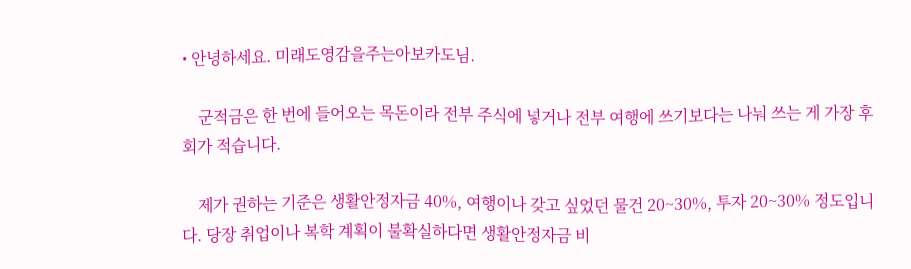• 안녕하세요. 미래도영감을주는아보카도님.

    군적금은 한 번에 들어오는 목돈이라 전부 주식에 넣거나 전부 여행에 쓰기보다는 나눠 쓰는 게 가장 후회가 적습니다.

    제가 권하는 기준은 생활안정자금 40%, 여행이나 갖고 싶었던 물건 20~30%, 투자 20~30% 정도입니다. 당장 취업이나 복학 계획이 불확실하다면 생활안정자금 비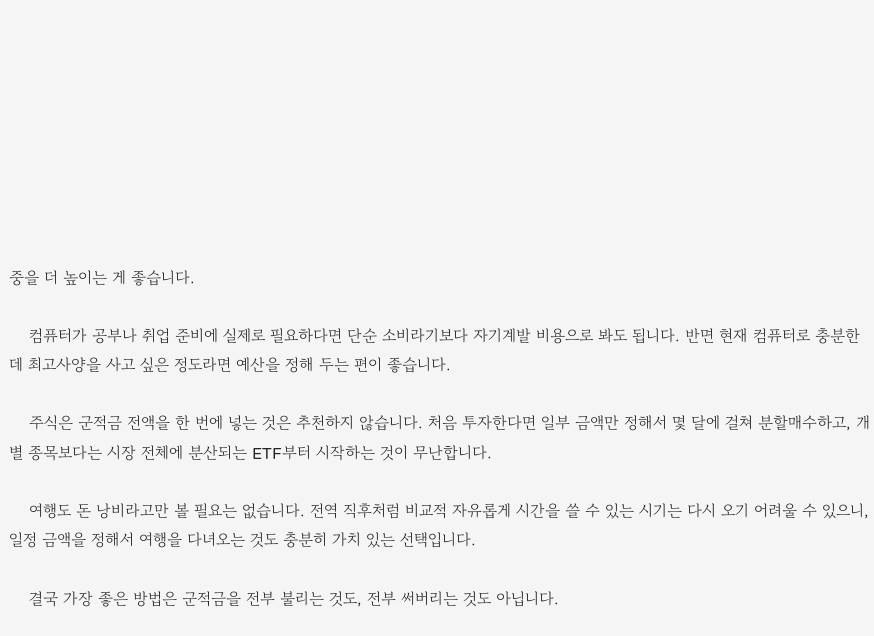중을 더 높이는 게 좋습니다.

    컴퓨터가 공부나 취업 준비에 실제로 필요하다면 단순 소비라기보다 자기계발 비용으로 봐도 됩니다. 반면 현재 컴퓨터로 충분한데 최고사양을 사고 싶은 정도라면 예산을 정해 두는 편이 좋습니다.

    주식은 군적금 전액을 한 번에 넣는 것은 추천하지 않습니다. 처음 투자한다면 일부 금액만 정해서 몇 달에 걸쳐 분할매수하고, 개별 종목보다는 시장 전체에 분산되는 ETF부터 시작하는 것이 무난합니다.

    여행도 돈 낭비라고만 볼 필요는 없습니다. 전역 직후처럼 비교적 자유롭게 시간을 쓸 수 있는 시기는 다시 오기 어려울 수 있으니, 일정 금액을 정해서 여행을 다녀오는 것도 충분히 가치 있는 선택입니다.

    결국 가장 좋은 방법은 군적금을 전부 불리는 것도, 전부 써버리는 것도 아닙니다.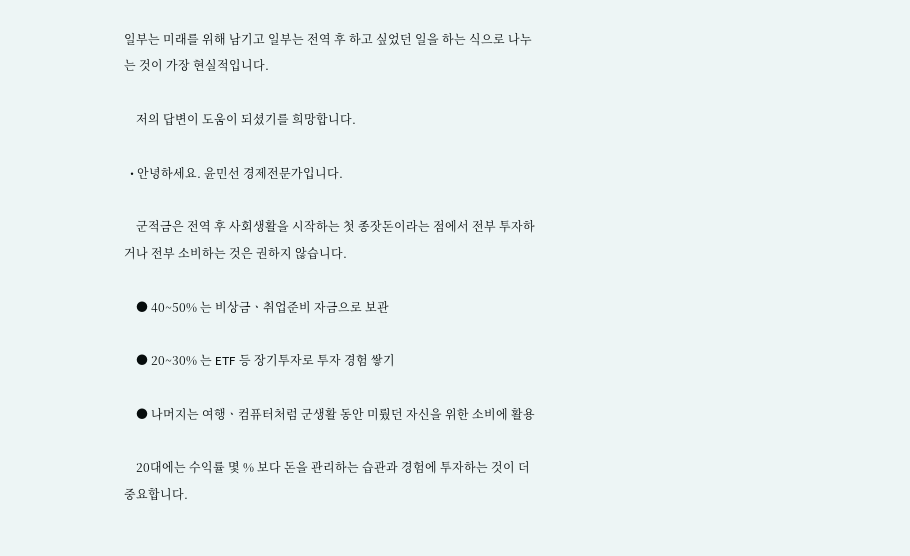일부는 미래를 위해 남기고 일부는 전역 후 하고 싶었던 일을 하는 식으로 나누는 것이 가장 현실적입니다.

    저의 답변이 도움이 되셨기를 희망합니다.

  • 안녕하세요. 윤민선 경제전문가입니다.

    군적금은 전역 후 사회생활을 시작하는 첫 종잣돈이라는 점에서 전부 투자하거나 전부 소비하는 것은 권하지 않습니다.

    ● 40~50% 는 비상금ㆍ취업준비 자금으로 보관

    ● 20~30% 는 ETF 등 장기투자로 투자 경험 쌓기

    ● 나머지는 여행ㆍ컴퓨터처럼 군생활 동안 미뤘던 자신을 위한 소비에 활용

    20대에는 수익률 몇 % 보다 돈을 관리하는 습관과 경험에 투자하는 것이 더 중요합니다.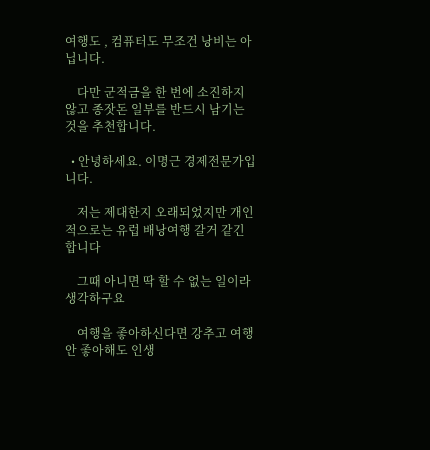여행도 , 컴퓨터도 무조건 낭비는 아닙니다.

    다만 군적금을 한 번에 소진하지 않고 종잣돈 일부를 반드시 남기는 것을 추천합니다.

  • 안녕하세요. 이명근 경제전문가입니다.

    저는 제대한지 오래되었지만 개인적으로는 유럽 배낭여행 갈거 같긴 합니다

    그때 아니면 딱 할 수 없는 일이라 생각하구요

    여행을 좋아하신다면 강추고 여행 안 좋아해도 인생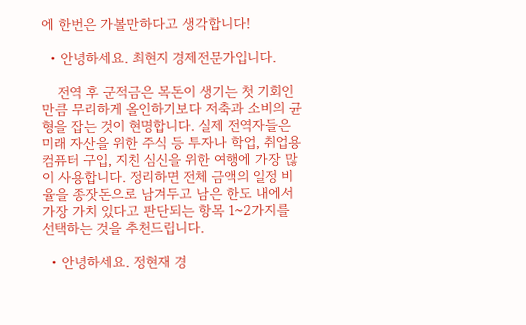에 한번은 가볼만하다고 생각합니다!

  • 안녕하세요. 최현지 경제전문가입니다.

    전역 후 군적금은 목돈이 생기는 첫 기회인 만큼 무리하게 올인하기보다 저축과 소비의 균형을 잡는 것이 현명합니다. 실제 전역자들은 미래 자산을 위한 주식 등 투자나 학업, 취업용 컴퓨터 구입, 지친 심신을 위한 여행에 가장 많이 사용합니다. 정리하면 전체 금액의 일정 비율을 종잣돈으로 남겨두고 남은 한도 내에서 가장 가치 있다고 판단되는 항목 1~2가지를 선택하는 것을 추천드립니다.

  • 안녕하세요. 정현재 경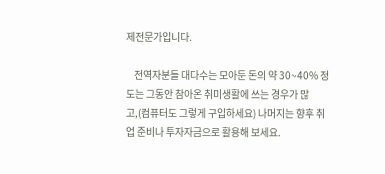제전문가입니다.

    전역자분들 대다수는 모아둔 돈의 약 30~40% 정도는 그동안 참아온 취미생활에 쓰는 경우가 많고,(컴퓨터도 그렇게 구입하세요) 나머지는 향후 취업 준비나 투자자금으로 활용해 보세요.